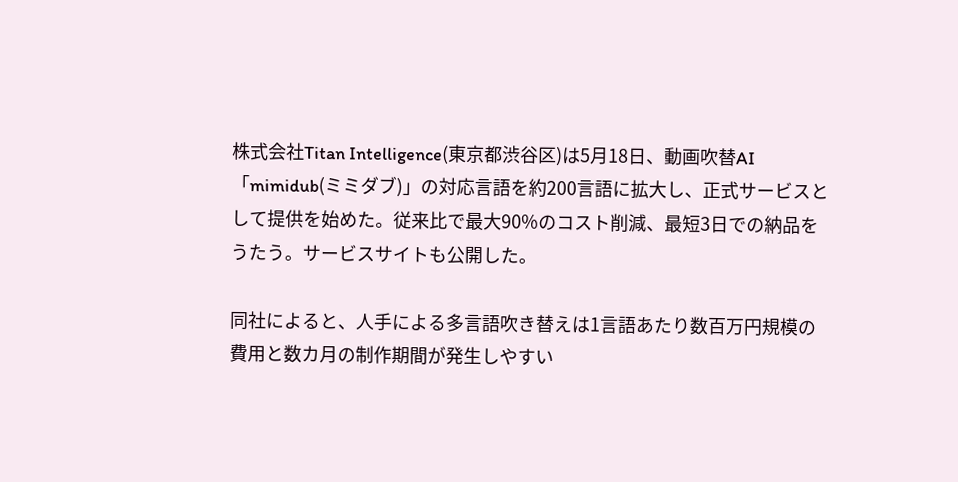株式会社Titan Intelligence(東京都渋谷区)は5月18日、動画吹替AI「mimidub(ミミダブ)」の対応言語を約200言語に拡大し、正式サービスとして提供を始めた。従来比で最大90%のコスト削減、最短3日での納品をうたう。サービスサイトも公開した。

同社によると、人手による多言語吹き替えは1言語あたり数百万円規模の費用と数カ月の制作期間が発生しやすい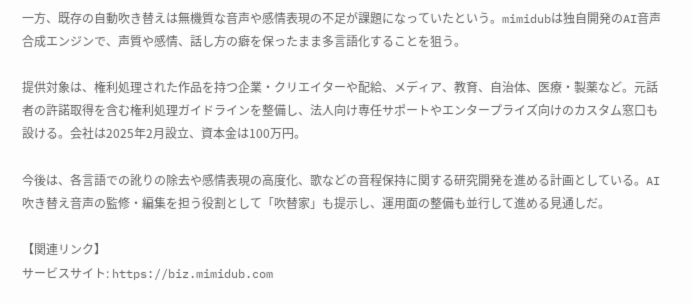一方、既存の自動吹き替えは無機質な音声や感情表現の不足が課題になっていたという。mimidubは独自開発のAI音声合成エンジンで、声質や感情、話し方の癖を保ったまま多言語化することを狙う。

提供対象は、権利処理された作品を持つ企業・クリエイターや配給、メディア、教育、自治体、医療・製薬など。元話者の許諾取得を含む権利処理ガイドラインを整備し、法人向け専任サポートやエンタープライズ向けのカスタム窓口も設ける。会社は2025年2月設立、資本金は100万円。

今後は、各言語での訛りの除去や感情表現の高度化、歌などの音程保持に関する研究開発を進める計画としている。AI吹き替え音声の監修・編集を担う役割として「吹替家」も提示し、運用面の整備も並行して進める見通しだ。

【関連リンク】
サービスサイト: https://biz.mimidub.com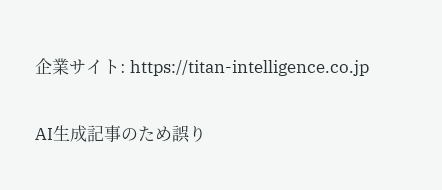企業サイト: https://titan-intelligence.co.jp

AI生成記事のため誤り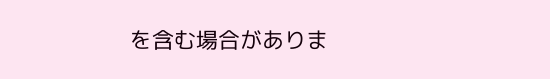を含む場合がありま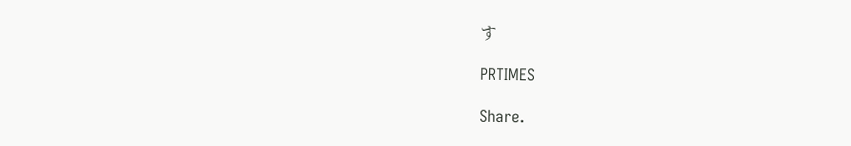す

PRTIMES

Share.